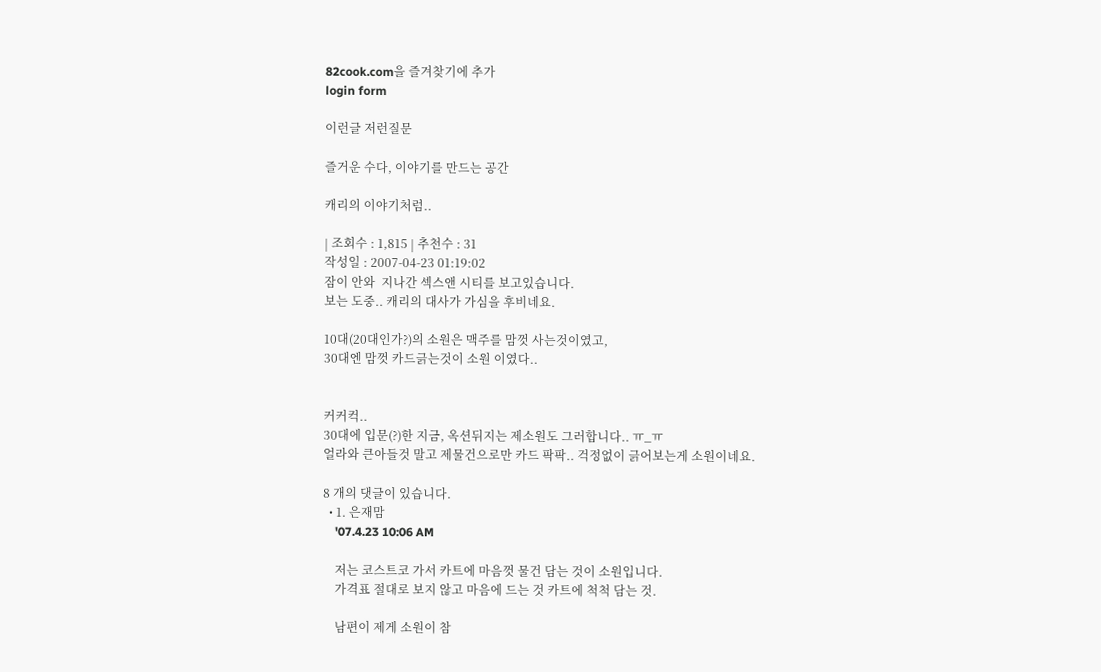82cook.com을 즐겨찾기에 추가
login form

이런글 저런질문

즐거운 수다, 이야기를 만드는 공간

캐리의 이야기처럼..

| 조회수 : 1,815 | 추천수 : 31
작성일 : 2007-04-23 01:19:02
잠이 안와  지나간 섹스앤 시티를 보고있습니다.
보는 도중.. 캐리의 대사가 가심을 후비네요.

10대(20대인가?)의 소원은 맥주를 맘껏 사는것이였고,
30대엔 맘껏 카드긁는것이 소원 이였다..


커커컥..
30대에 입문(?)한 지금, 옥션뒤지는 제소원도 그러합니다.. ㅠ_ㅠ
얼라와 큰아들것 말고 제물건으로만 카드 팍팍.. 걱정없이 긁어보는게 소원이네요.

8 개의 댓글이 있습니다.
  • 1. 은재맘
    '07.4.23 10:06 AM

    저는 코스트코 가서 카트에 마음껏 물건 담는 것이 소원입니다.
    가격표 절대로 보지 않고 마음에 드는 것 카트에 척척 담는 것.

    남편이 제게 소원이 참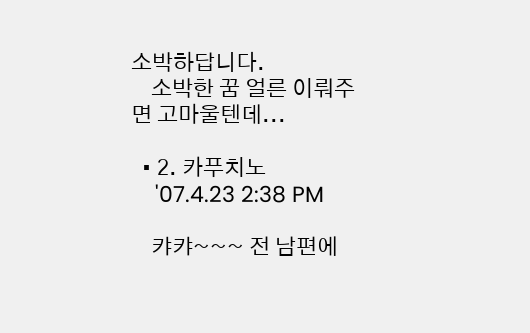소박하답니다.
    소박한 꿈 얼른 이뤄주면 고마울텐데...

  • 2. 카푸치노
    '07.4.23 2:38 PM

    캬캬~~~ 전 남편에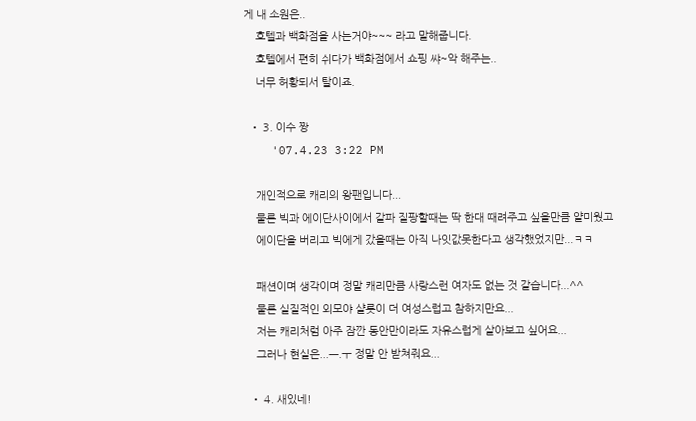게 내 소원은..
    호텔과 백화점을 사는거야~~~ 라고 말해줍니다.
    호텔에서 편히 쉬다가 백화점에서 쇼핑 쌰~악 해주는..
    너무 허황되서 탈이죠.

  • 3. 이수 짱
    '07.4.23 3:22 PM

    개인적으로 캐리의 왕팬입니다...
    물론 빅과 에이단사이에서 갈파 질팡할때는 딱 한대 때려주고 싶을만큼 얄미웠고
    에이단을 버리고 빅에게 갔을때는 아직 나잇값못한다고 생각했었지만...ㅋㅋ

    패션이며 생각이며 정말 캐리만큼 사랑스런 여자도 없는 것 같습니다...^^
    물론 실질적인 외모야 샬롯이 더 여성스럽고 참하지만요...
    저는 캐리처럼 아주 잠깐 동안만이라도 자유스럽게 살아보고 싶어요...
    그러나 현실은...ㅡ.ㅜ 정말 안 받쳐줘요...

  • 4. 새있네!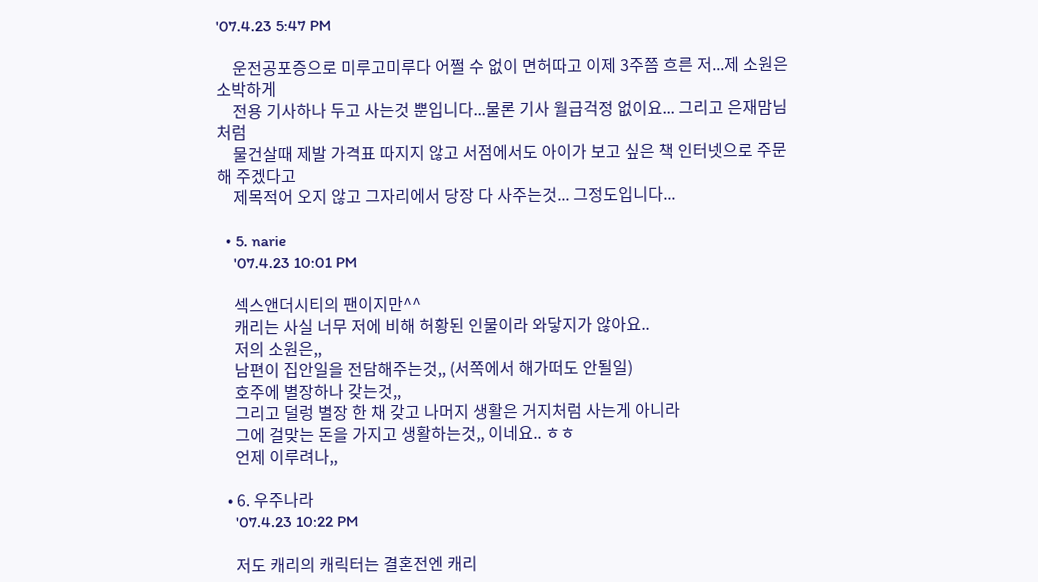'07.4.23 5:47 PM

    운전공포증으로 미루고미루다 어쩔 수 없이 면허따고 이제 3주쯤 흐른 저...제 소원은 소박하게
    전용 기사하나 두고 사는것 뿐입니다...물론 기사 월급걱정 없이요... 그리고 은재맘님처럼
    물건살때 제발 가격표 따지지 않고 서점에서도 아이가 보고 싶은 책 인터넷으로 주문해 주겠다고
    제목적어 오지 않고 그자리에서 당장 다 사주는것... 그정도입니다...

  • 5. narie
    '07.4.23 10:01 PM

    섹스앤더시티의 팬이지만^^
    캐리는 사실 너무 저에 비해 허황된 인물이라 와닿지가 않아요..
    저의 소원은,,
    남편이 집안일을 전담해주는것,, (서쪽에서 해가떠도 안될일)
    호주에 별장하나 갖는것,,
    그리고 덜렁 별장 한 채 갖고 나머지 생활은 거지처럼 사는게 아니라
    그에 걸맞는 돈을 가지고 생활하는것,, 이네요.. ㅎㅎ
    언제 이루려나,,

  • 6. 우주나라
    '07.4.23 10:22 PM

    저도 캐리의 캐릭터는 결혼전엔 캐리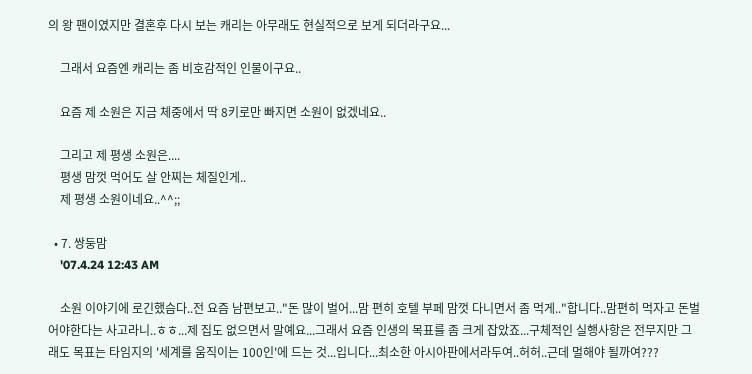의 왕 팬이였지만 결혼후 다시 보는 캐리는 아무래도 현실적으로 보게 되더라구요...

    그래서 요즘엔 캐리는 좀 비호감적인 인물이구요..

    요즘 제 소원은 지금 체중에서 딱 8키로만 빠지면 소원이 없겠네요..

    그리고 제 평생 소원은....
    평생 맘껏 먹어도 살 안찌는 체질인게..
    제 평생 소원이네요..^^;;

  • 7. 쌍둥맘
    '07.4.24 12:43 AM

    소원 이야기에 로긴했슴다..전 요즘 남편보고.."돈 많이 벌어...맘 편히 호텔 부페 맘껏 다니면서 좀 먹게.."합니다..맘편히 먹자고 돈벌어야한다는 사고라니..ㅎㅎ...제 집도 없으면서 말예요...그래서 요즘 인생의 목표를 좀 크게 잡았죠...구체적인 실행사항은 전무지만 그래도 목표는 타임지의 '세계를 움직이는 100인'에 드는 것...입니다...최소한 아시아판에서라두여..허허..근데 멀해야 될까여???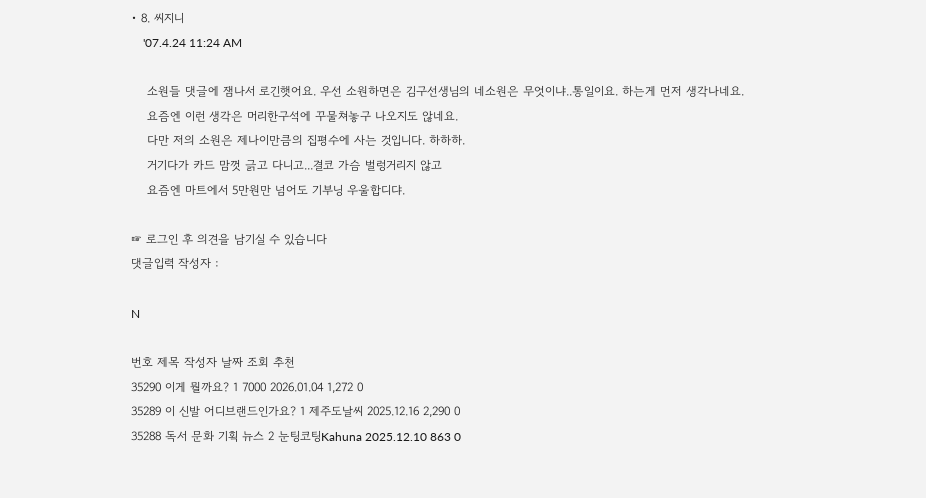• 8. 씨지니
    '07.4.24 11:24 AM

    소원들 댓글에 잼나서 로긴햇어요. 우선 소원하면은 김구선생님의 네소원은 무엇이냐..통일이요. 하는게 먼저 생각나네요.
    요즘엔 이런 생각은 머리한구석에 꾸물쳐놓구 나오지도 않네요.
    다만 저의 소원은 제나이만큼의 집평수에 사는 것입니다. 하하하.
    거기다가 카드 맘껏 긁고 다니고...결코 가슴 벌렁거리지 않고
    요즘엔 마트에서 5만원만 넘어도 기부닝 우울합디댜.

☞ 로그인 후 의견을 남기실 수 있습니다
댓글입력 작성자 :

N

번호 제목 작성자 날짜 조회 추천
35290 이게 뭘까요? 1 7000 2026.01.04 1,272 0
35289 이 신발 어디브랜드인가요? 1 제주도날씨 2025.12.16 2,290 0
35288 독서 문화 기획 뉴스 2 눈팅코팅Kahuna 2025.12.10 863 0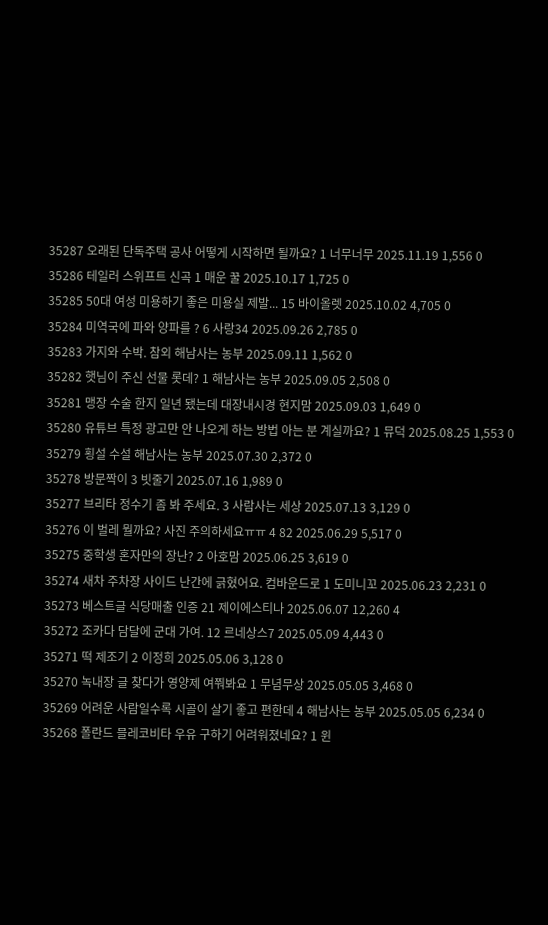35287 오래된 단독주택 공사 어떻게 시작하면 될까요? 1 너무너무 2025.11.19 1,556 0
35286 테일러 스위프트 신곡 1 매운 꿀 2025.10.17 1,725 0
35285 50대 여성 미용하기 좋은 미용실 제발... 15 바이올렛 2025.10.02 4,705 0
35284 미역국에 파와 양파를 ? 6 사랑34 2025.09.26 2,785 0
35283 가지와 수박. 참외 해남사는 농부 2025.09.11 1,562 0
35282 햇님이 주신 선물 롯데? 1 해남사는 농부 2025.09.05 2,508 0
35281 맹장 수술 한지 일년 됐는데 대장내시경 현지맘 2025.09.03 1,649 0
35280 유튜브 특정 광고만 안 나오게 하는 방법 아는 분 계실까요? 1 뮤덕 2025.08.25 1,553 0
35279 횡설 수설 해남사는 농부 2025.07.30 2,372 0
35278 방문짝이 3 빗줄기 2025.07.16 1,989 0
35277 브리타 정수기 좀 봐 주세요. 3 사람사는 세상 2025.07.13 3,129 0
35276 이 벌레 뭘까요? 사진 주의하세요ㅠㅠ 4 82 2025.06.29 5,517 0
35275 중학생 혼자만의 장난? 2 아호맘 2025.06.25 3,619 0
35274 새차 주차장 사이드 난간에 긁혔어요. 컴바운드로 1 도미니꼬 2025.06.23 2,231 0
35273 베스트글 식당매출 인증 21 제이에스티나 2025.06.07 12,260 4
35272 조카다 담달에 군대 가여. 12 르네상스7 2025.05.09 4,443 0
35271 떡 제조기 2 이정희 2025.05.06 3,128 0
35270 녹내장 글 찾다가 영양제 여쭤봐요 1 무념무상 2025.05.05 3,468 0
35269 어려운 사람일수록 시골이 살기 좋고 편한데 4 해남사는 농부 2025.05.05 6,234 0
35268 폴란드 믈레코비타 우유 구하기 어려워졌네요? 1 윈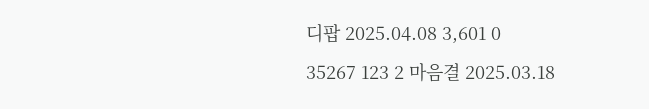디팝 2025.04.08 3,601 0
35267 123 2 마음결 2025.03.18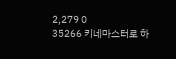2,279 0
35266 키네마스터로 하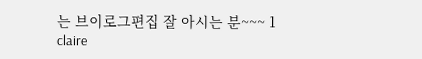는 브이로그편집 잘 아시는 분~~~ 1 claire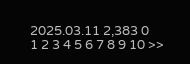2025.03.11 2,383 0
1 2 3 4 5 6 7 8 9 10 >>